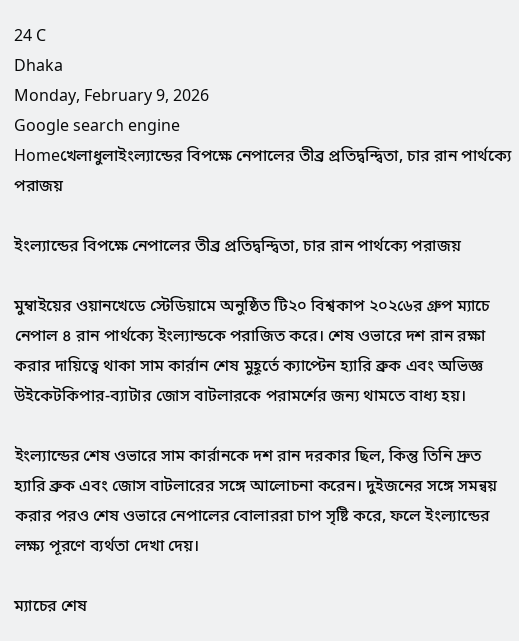24 C
Dhaka
Monday, February 9, 2026
Google search engine
Homeখেলাধুলাইংল্যান্ডের বিপক্ষে নেপালের তীব্র প্রতিদ্বন্দ্বিতা, চার রান পার্থক্যে পরাজয়

ইংল্যান্ডের বিপক্ষে নেপালের তীব্র প্রতিদ্বন্দ্বিতা, চার রান পার্থক্যে পরাজয়

মুম্বাইয়ের ওয়ানখেডে স্টেডিয়ামে অনুষ্ঠিত টি২০ বিশ্বকাপ ২০২৬ের গ্রুপ ম্যাচে নেপাল ৪ রান পার্থক্যে ইংল্যান্ডকে পরাজিত করে। শেষ ওভারে দশ রান রক্ষা করার দায়িত্বে থাকা সাম কার্রান শেষ মুহূর্তে ক্যাপ্টেন হ্যারি ব্রুক এবং অভিজ্ঞ উইকেটকিপার-ব্যাটার জোস বাটলারকে পরামর্শের জন্য থামতে বাধ্য হয়।

ইংল্যান্ডের শেষ ওভারে সাম কার্রানকে দশ রান দরকার ছিল, কিন্তু তিনি দ্রুত হ্যারি ব্রুক এবং জোস বাটলারের সঙ্গে আলোচনা করেন। দুইজনের সঙ্গে সমন্বয় করার পরও শেষ ওভারে নেপালের বোলাররা চাপ সৃষ্টি করে, ফলে ইংল্যান্ডের লক্ষ্য পূরণে ব্যর্থতা দেখা দেয়।

ম্যাচের শেষ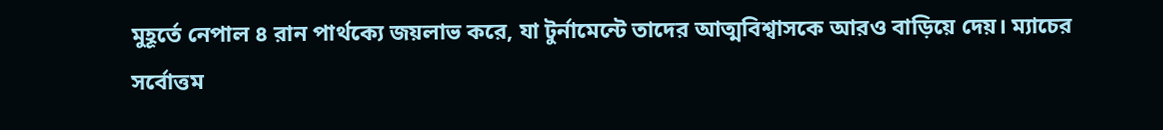মুহূর্তে নেপাল ৪ রান পার্থক্যে জয়লাভ করে, যা টুর্নামেন্টে তাদের আত্মবিশ্বাসকে আরও বাড়িয়ে দেয়। ম্যাচের সর্বোত্তম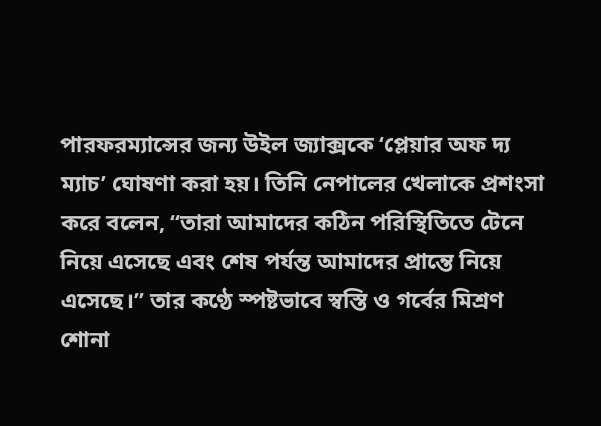পারফরম্যান্সের জন্য উইল জ্যাক্সকে ‘প্লেয়ার অফ দ্য ম্যাচ’ ঘোষণা করা হয়। তিনি নেপালের খেলাকে প্রশংসা করে বলেন, “তারা আমাদের কঠিন পরিস্থিতিতে টেনে নিয়ে এসেছে এবং শেষ পর্যন্ত আমাদের প্রান্তে নিয়ে এসেছে।” তার কণ্ঠে স্পষ্টভাবে স্বস্তি ও গর্বের মিশ্রণ শোনা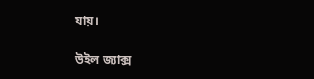যায়।

উইল জ্যাক্স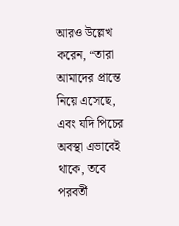আরও উল্লেখ করেন, “তারা আমাদের প্রান্তে নিয়ে এসেছে, এবং যদি পিচের অবস্থা এভাবেই থাকে, তবে পরবর্তী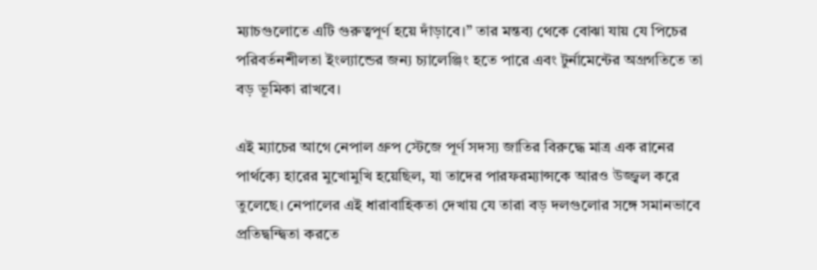ম্যাচগুলোতে এটি গুরুত্বপূর্ণ হয়ে দাঁড়াবে।” তার মন্তব্য থেকে বোঝা যায় যে পিচের পরিবর্তনশীলতা ইংল্যান্ডের জন্য চ্যালেঞ্জিং হতে পারে এবং টুর্নামেন্টের অগ্রগতিতে তা বড় ভূমিকা রাখবে।

এই ম্যাচের আগে নেপাল গ্রুপ স্টেজে পূর্ণ সদস্য জাতির বিরুদ্ধে মাত্র এক রানের পার্থক্যে হারের মুখোমুখি হয়েছিল, যা তাদের পারফরম্যান্সকে আরও উজ্জ্বল করে তুলেছে। নেপালের এই ধারাবাহিকতা দেখায় যে তারা বড় দলগুলোর সঙ্গে সমানভাবে প্রতিদ্বন্দ্বিতা করতে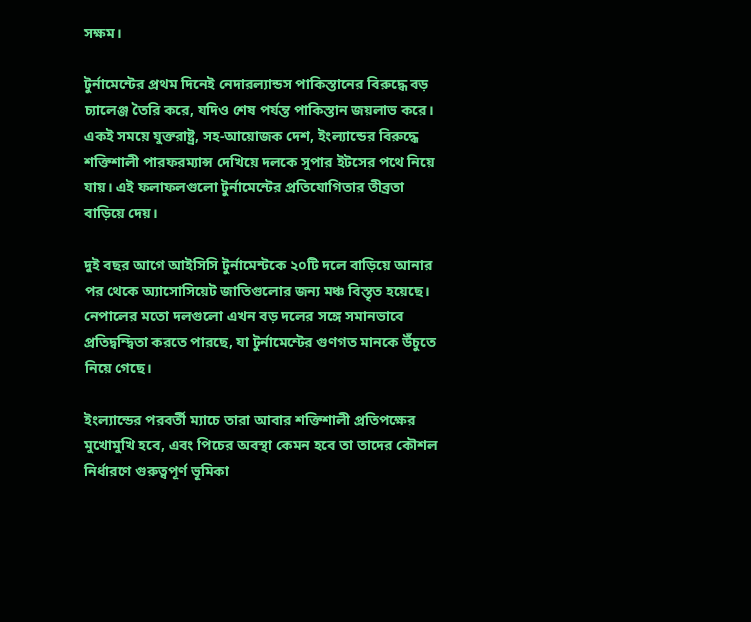সক্ষম।

টুর্নামেন্টের প্রথম দিনেই নেদারল্যান্ডস পাকিস্তানের বিরুদ্ধে বড় চ্যালেঞ্জ তৈরি করে, যদিও শেষ পর্যন্ত পাকিস্তান জয়লাভ করে। একই সময়ে যুক্তরাষ্ট্র, সহ-আয়োজক দেশ, ইংল্যান্ডের বিরুদ্ধে শক্তিশালী পারফরম্যান্স দেখিয়ে দলকে সুপার ইটসের পথে নিয়ে যায়। এই ফলাফলগুলো টুর্নামেন্টের প্রতিযোগিতার তীব্রতা বাড়িয়ে দেয়।

দুই বছর আগে আইসিসি টুর্নামেন্টকে ২০টি দলে বাড়িয়ে আনার পর থেকে অ্যাসোসিয়েট জাতিগুলোর জন্য মঞ্চ বিস্তৃত হয়েছে। নেপালের মতো দলগুলো এখন বড় দলের সঙ্গে সমানভাবে প্রতিদ্বন্দ্বিতা করতে পারছে, যা টুর্নামেন্টের গুণগত মানকে উঁচুতে নিয়ে গেছে।

ইংল্যান্ডের পরবর্তী ম্যাচে তারা আবার শক্তিশালী প্রতিপক্ষের মুখোমুখি হবে, এবং পিচের অবস্থা কেমন হবে তা তাদের কৌশল নির্ধারণে গুরুত্বপূর্ণ ভূমিকা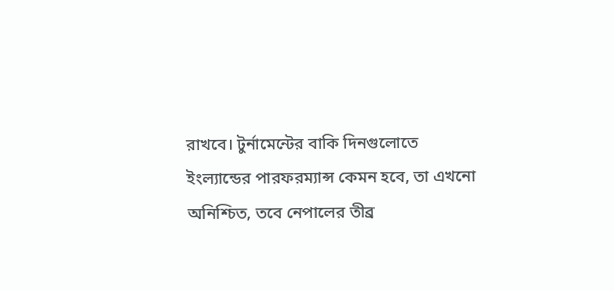রাখবে। টুর্নামেন্টের বাকি দিনগুলোতে ইংল্যান্ডের পারফরম্যান্স কেমন হবে, তা এখনো অনিশ্চিত, তবে নেপালের তীব্র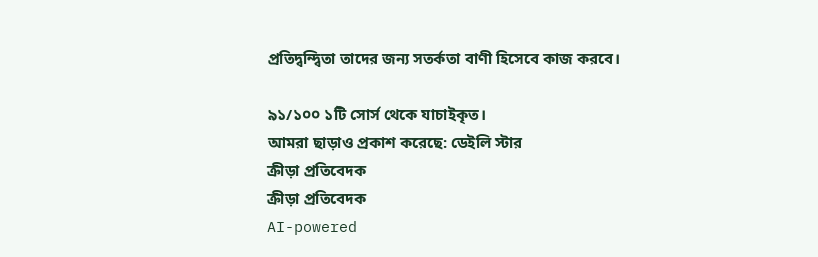প্রতিদ্বন্দ্বিতা তাদের জন্য সতর্কতা বাণী হিসেবে কাজ করবে।

৯১/১০০ ১টি সোর্স থেকে যাচাইকৃত।
আমরা ছাড়াও প্রকাশ করেছে: ডেইলি স্টার
ক্রীড়া প্রতিবেদক
ক্রীড়া প্রতিবেদক
AI-powered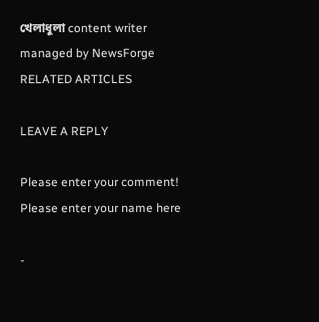খেলাধুলা content writer managed by NewsForge
RELATED ARTICLES

LEAVE A REPLY

Please enter your comment!
Please enter your name here

-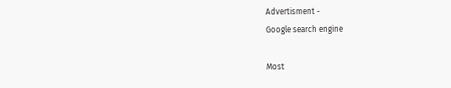Advertisment -
Google search engine

Most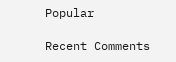Popular

Recent Comments